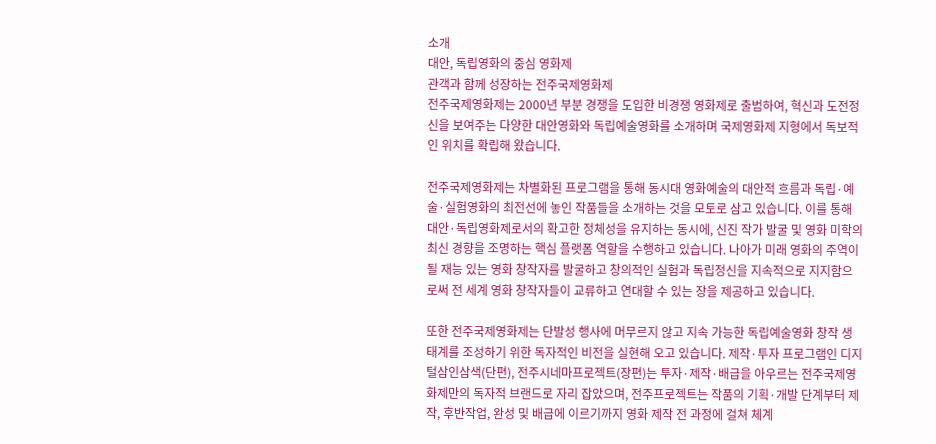소개
대안, 독립영화의 중심 영화제
관객과 함께 성장하는 전주국제영화제
전주국제영화제는 2000년 부분 경쟁을 도입한 비경쟁 영화제로 출범하여, 혁신과 도전정신을 보여주는 다양한 대안영화와 독립예술영화를 소개하며 국제영화제 지형에서 독보적인 위치를 확립해 왔습니다.

전주국제영화제는 차별화된 프로그램을 통해 동시대 영화예술의 대안적 흐름과 독립·예술·실험영화의 최전선에 놓인 작품들을 소개하는 것을 모토로 삼고 있습니다. 이를 통해 대안·독립영화제로서의 확고한 정체성을 유지하는 동시에, 신진 작가 발굴 및 영화 미학의 최신 경향을 조명하는 핵심 플랫폼 역할을 수행하고 있습니다. 나아가 미래 영화의 주역이 될 재능 있는 영화 창작자를 발굴하고 창의적인 실험과 독립정신을 지속적으로 지지함으로써 전 세계 영화 창작자들이 교류하고 연대할 수 있는 장을 제공하고 있습니다.

또한 전주국제영화제는 단발성 행사에 머무르지 않고 지속 가능한 독립예술영화 창작 생태계를 조성하기 위한 독자적인 비전을 실현해 오고 있습니다. 제작·투자 프로그램인 디지털삼인삼색(단편), 전주시네마프로젝트(장편)는 투자·제작·배급을 아우르는 전주국제영화제만의 독자적 브랜드로 자리 잡았으며, 전주프로젝트는 작품의 기획·개발 단계부터 제작, 후반작업, 완성 및 배급에 이르기까지 영화 제작 전 과정에 걸쳐 체계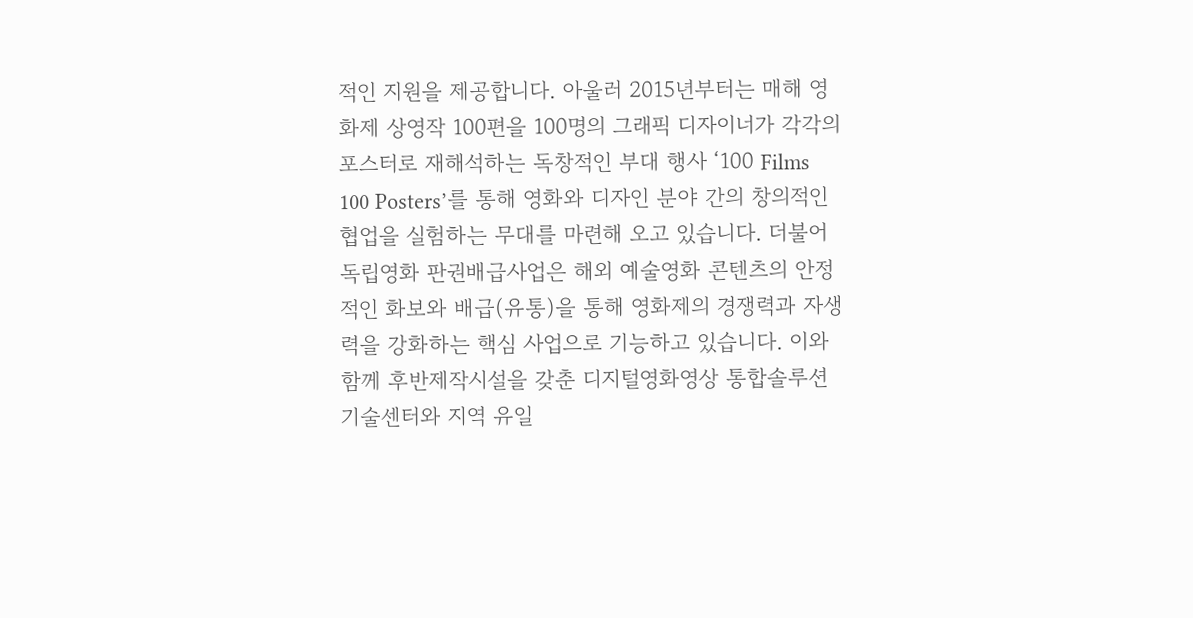적인 지원을 제공합니다. 아울러 2015년부터는 매해 영화제 상영작 100편을 100명의 그래픽 디자이너가 각각의 포스터로 재해석하는 독창적인 부대 행사 ‘100 Films 100 Posters’를 통해 영화와 디자인 분야 간의 창의적인 협업을 실험하는 무대를 마련해 오고 있습니다. 더불어 독립영화 판권배급사업은 해외 예술영화 콘텐츠의 안정적인 화보와 배급(유통)을 통해 영화제의 경쟁력과 자생력을 강화하는 핵심 사업으로 기능하고 있습니다. 이와 함께 후반제작시설을 갖춘 디지털영화영상 통합솔루션 기술센터와 지역 유일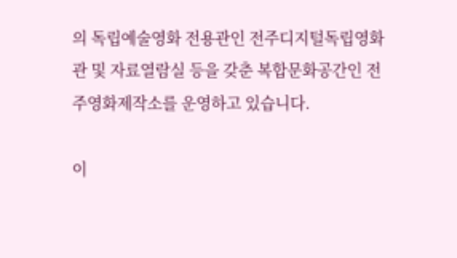의 독립예술영화 전용관인 전주디지털독립영화관 및 자료열람실 등을 갖춘 복합문화공간인 전주영화제작소를 운영하고 있습니다.

이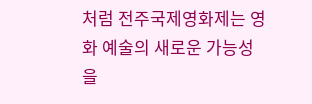처럼 전주국제영화제는 영화 예술의 새로운 가능성을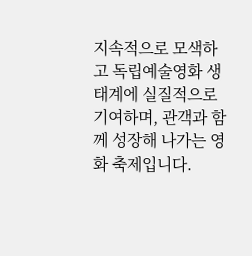지속적으로 모색하고 독립예술영화 생태계에 실질적으로 기여하며, 관객과 함께 성장해 나가는 영화 축제입니다.